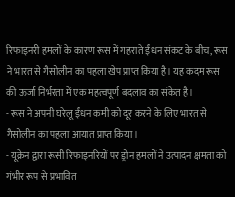रिफाइनरी हमलों के कारण रूस में गहराते ईंधन संकट के बीच, रूस ने भारत से गैसोलीन का पहला खेप प्राप्त किया है। यह कदम रूस की ऊर्जा निर्भरता में एक महत्वपूर्ण बदलाव का संकेत है।
- रूस ने अपनी घरेलू ईंधन कमी को दूर करने के लिए भारत से गैसोलीन का पहला आयात प्राप्त किया।
- यूक्रेन द्वारा रूसी रिफाइनरियों पर ड्रोन हमलों ने उत्पादन क्षमता को गंभीर रूप से प्रभावित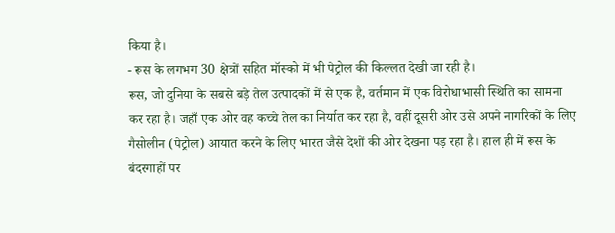किया है।
- रूस के लगभग 30 क्षेत्रों सहित मॉस्को में भी पेट्रोल की किल्लत देखी जा रही है।
रूस, जो दुनिया के सबसे बड़े तेल उत्पादकों में से एक है, वर्तमान में एक विरोधाभासी स्थिति का सामना कर रहा है। जहाँ एक ओर वह कच्चे तेल का निर्यात कर रहा है, वहीं दूसरी ओर उसे अपने नागरिकों के लिए गैसोलीन (पेट्रोल) आयात करने के लिए भारत जैसे देशों की ओर देखना पड़ रहा है। हाल ही में रूस के बंदरगाहों पर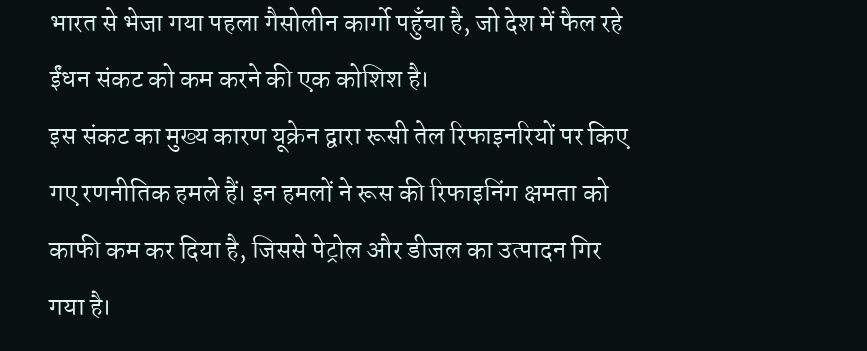भारत से भेजा गया पहला गैसोलीन कार्गो पहुँचा है, जो देश में फैल रहे ईंधन संकट को कम करने की एक कोशिश है।
इस संकट का मुख्य कारण यूक्रेन द्वारा रूसी तेल रिफाइनरियों पर किए गए रणनीतिक हमले हैं। इन हमलों ने रूस की रिफाइनिंग क्षमता को काफी कम कर दिया है, जिससे पेट्रोल और डीजल का उत्पादन गिर गया है।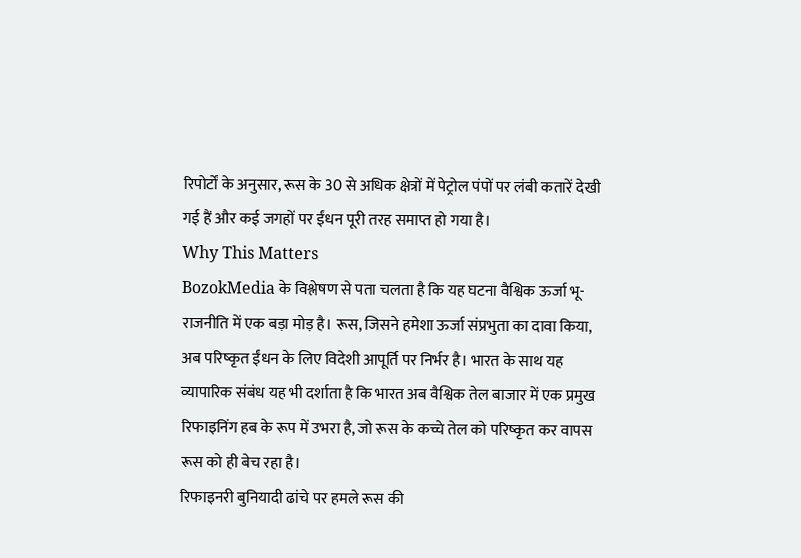रिपोर्टों के अनुसार, रूस के 30 से अधिक क्षेत्रों में पेट्रोल पंपों पर लंबी कतारें देखी गई हैं और कई जगहों पर ईंधन पूरी तरह समाप्त हो गया है।
Why This Matters
BozokMedia के विश्लेषण से पता चलता है कि यह घटना वैश्विक ऊर्जा भू-राजनीति में एक बड़ा मोड़ है। रूस, जिसने हमेशा ऊर्जा संप्रभुता का दावा किया, अब परिष्कृत ईंधन के लिए विदेशी आपूर्ति पर निर्भर है। भारत के साथ यह व्यापारिक संबंध यह भी दर्शाता है कि भारत अब वैश्विक तेल बाजार में एक प्रमुख रिफाइनिंग हब के रूप में उभरा है, जो रूस के कच्चे तेल को परिष्कृत कर वापस रूस को ही बेच रहा है।
रिफाइनरी बुनियादी ढांचे पर हमले रूस की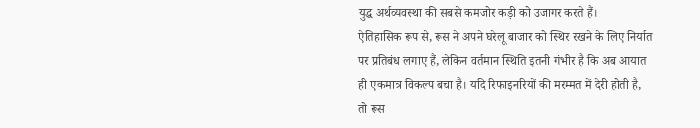युद्ध अर्थव्यवस्था की सबसे कमजोर कड़ी को उजागर करते हैं।
ऐतिहासिक रूप से, रूस ने अपने घरेलू बाजार को स्थिर रखने के लिए निर्यात पर प्रतिबंध लगाए हैं, लेकिन वर्तमान स्थिति इतनी गंभीर है कि अब आयात ही एकमात्र विकल्प बचा है। यदि रिफाइनरियों की मरम्मत में देरी होती है, तो रूस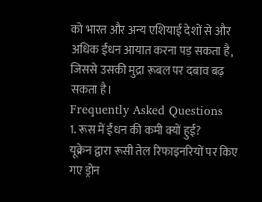को भारत और अन्य एशियाई देशों से और अधिक ईंधन आयात करना पड़ सकता है, जिससे उसकी मुद्रा रूबल पर दबाव बढ़ सकता है।
Frequently Asked Questions
1. रूस में ईंधन की कमी क्यों हुई?
यूक्रेन द्वारा रूसी तेल रिफाइनरियों पर किए गए ड्रोन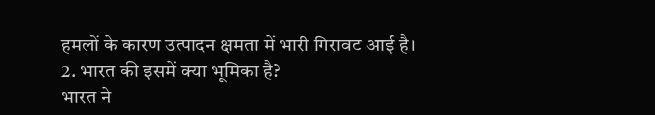हमलों के कारण उत्पादन क्षमता में भारी गिरावट आई है।
2. भारत की इसमें क्या भूमिका है?
भारत ने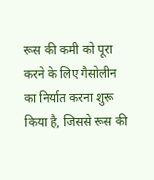रूस की कमी को पूरा करने के लिए गैसोलीन का निर्यात करना शुरू किया है, जिससे रूस की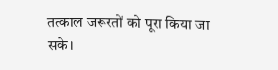तत्काल जरूरतों को पूरा किया जा सके।